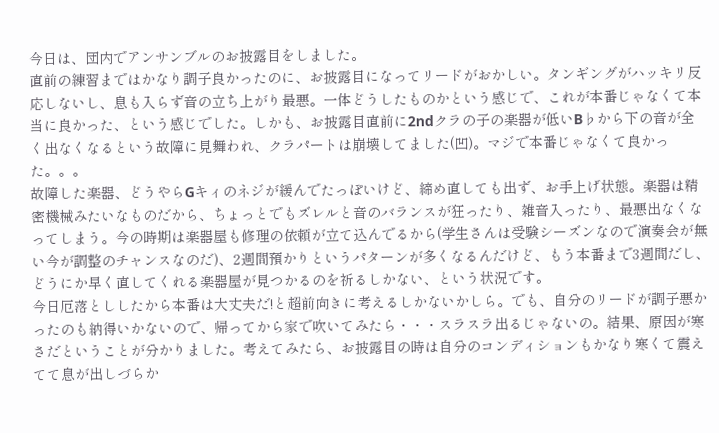今日は、団内でアンサンブルのお披露目をしました。
直前の練習まではかなり調子良かったのに、お披露目になってリードがおかしい。タンギングがハッキリ反応しないし、息も入らず音の立ち上がり最悪。一体どうしたものかという感じで、これが本番じゃなくて本当に良かった、という感じでした。しかも、お披露目直前に2ndクラの子の楽器が低いB♭から下の音が全く出なくなるという故障に見舞われ、クラパートは崩壊してました(凹)。マジで本番じゃなくて良かった。。。
故障した楽器、どうやらGキィのネジが緩んでたっぽいけど、締め直しても出ず、お手上げ状態。楽器は精密機械みたいなものだから、ちょっとでもズレルと音のバランスが狂ったり、雑音入ったり、最悪出なくなってしまう。今の時期は楽器屋も修理の依頼が立て込んでるから(学生さんは受験シーズンなので演奏会が無い今が調整のチャンスなのだ)、2週間預かりというパターンが多くなるんだけど、もう本番まで3週間だし、どうにか早く直してくれる楽器屋が見つかるのを祈るしかない、という状況です。
今日厄落とししたから本番は大丈夫だ!と超前向きに考えるしかないかしら。でも、自分のリードが調子悪かったのも納得いかないので、帰ってから家で吹いてみたら・・・スラスラ出るじゃないの。結果、原因が寒さだということが分かりました。考えてみたら、お披露目の時は自分のコンディションもかなり寒くて震えてて息が出しづらか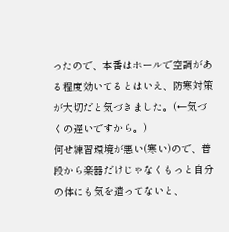ったので、本番はホールで空調がある程度効いてるとはいえ、防寒対策が大切だと気づきました。(←気づくの遅いですから。)
何せ練習環境が悪い(寒い)ので、普段から楽器だけじゃなくもっと自分の体にも気を遣ってないと、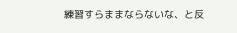練習すらままならないな、と反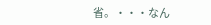省。・・・なん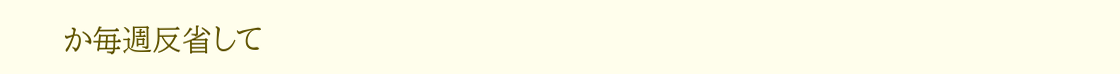か毎週反省して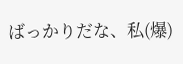ばっかりだな、私(爆)